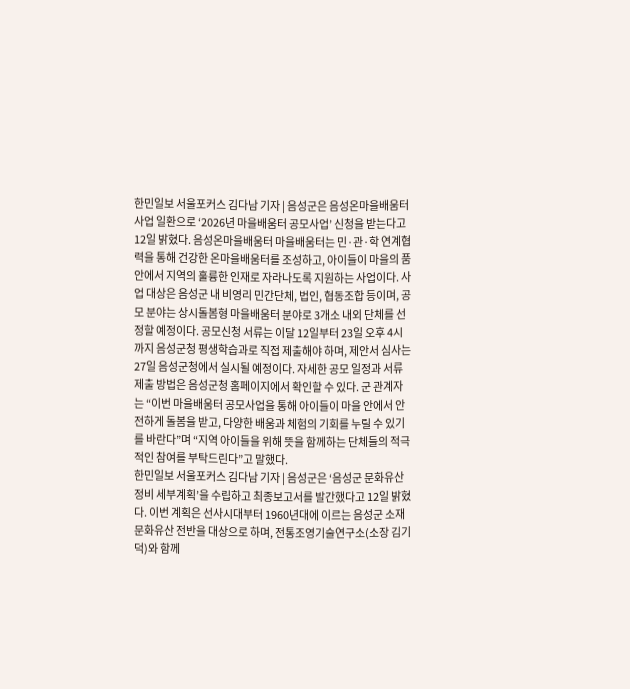한민일보 서울포커스 김다남 기자 | 음성군은 음성온마을배움터사업 일환으로 ‘2026년 마을배움터 공모사업’ 신청을 받는다고 12일 밝혔다. 음성온마을배움터 마을배움터는 민·관·학 연계협력을 통해 건강한 온마을배움터를 조성하고, 아이들이 마을의 품 안에서 지역의 훌륭한 인재로 자라나도록 지원하는 사업이다. 사업 대상은 음성군 내 비영리 민간단체, 법인, 협동조합 등이며, 공모 분야는 상시돌봄형 마을배움터 분야로 3개소 내외 단체를 선정할 예정이다. 공모신청 서류는 이달 12일부터 23일 오후 4시까지 음성군청 평생학습과로 직접 제출해야 하며, 제안서 심사는 27일 음성군청에서 실시될 예정이다. 자세한 공모 일정과 서류 제출 방법은 음성군청 홈페이지에서 확인할 수 있다. 군 관계자는 “이번 마을배움터 공모사업을 통해 아이들이 마을 안에서 안전하게 돌봄을 받고, 다양한 배움과 체험의 기회를 누릴 수 있기를 바란다”며 “지역 아이들을 위해 뜻을 함께하는 단체들의 적극적인 참여를 부탁드린다”고 말했다.
한민일보 서울포커스 김다남 기자 | 음성군은 ‘음성군 문화유산 정비 세부계획’을 수립하고 최종보고서를 발간했다고 12일 밝혔다. 이번 계획은 선사시대부터 1960년대에 이르는 음성군 소재 문화유산 전반을 대상으로 하며, 전통조영기술연구소(소장 김기덕)와 함께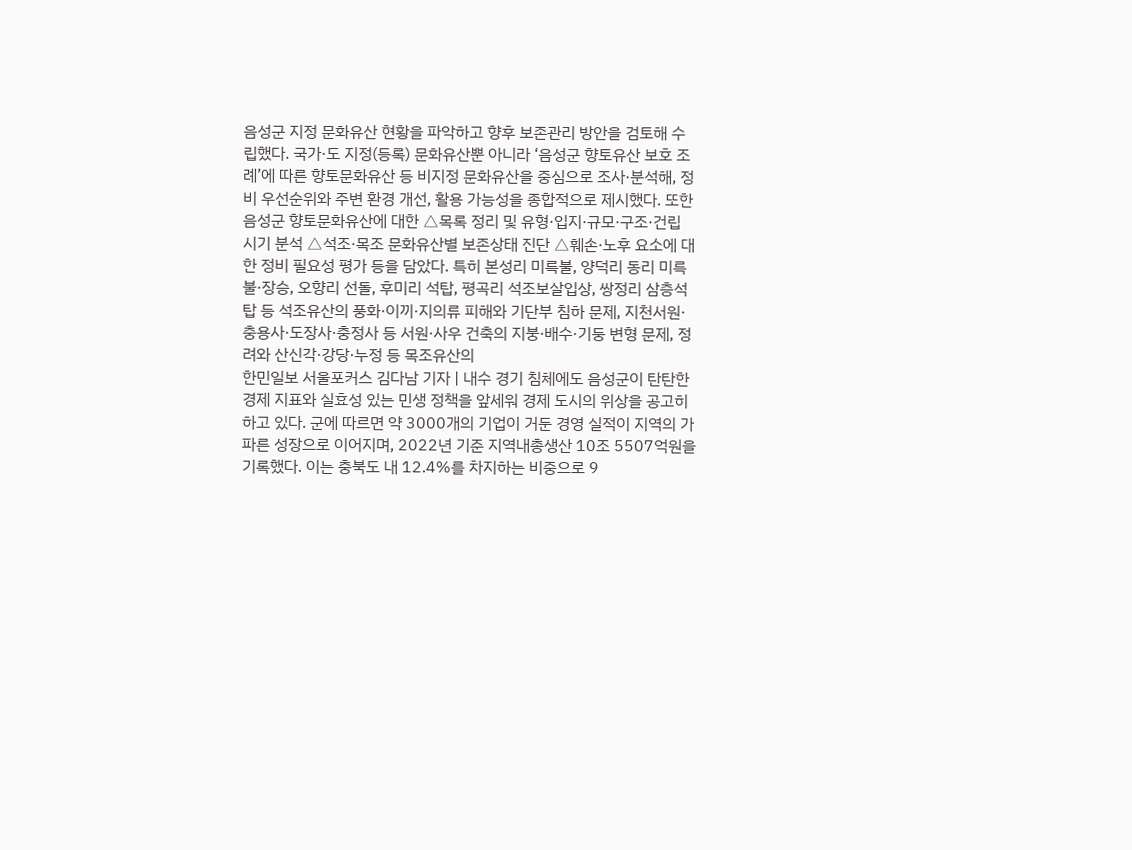음성군 지정 문화유산 현황을 파악하고 향후 보존관리 방안을 검토해 수립했다. 국가·도 지정(등록) 문화유산뿐 아니라 ‘음성군 향토유산 보호 조례’에 따른 향토문화유산 등 비지정 문화유산을 중심으로 조사·분석해, 정비 우선순위와 주변 환경 개선, 활용 가능성을 종합적으로 제시했다. 또한 음성군 향토문화유산에 대한 △목록 정리 및 유형·입지·규모·구조·건립 시기 분석 △석조·목조 문화유산별 보존상태 진단 △훼손·노후 요소에 대한 정비 필요성 평가 등을 담았다. 특히 본성리 미륵불, 양덕리 동리 미륵불·장승, 오향리 선돌, 후미리 석탑, 평곡리 석조보살입상, 쌍정리 삼층석탑 등 석조유산의 풍화·이끼·지의류 피해와 기단부 침하 문제, 지천서원·충용사·도장사·충정사 등 서원·사우 건축의 지붕·배수·기둥 변형 문제, 정려와 산신각·강당·누정 등 목조유산의
한민일보 서울포커스 김다남 기자 | 내수 경기 침체에도 음성군이 탄탄한 경제 지표와 실효성 있는 민생 정책을 앞세워 경제 도시의 위상을 공고히 하고 있다. 군에 따르면 약 3000개의 기업이 거둔 경영 실적이 지역의 가파른 성장으로 이어지며, 2022년 기준 지역내총생산 10조 5507억원을 기록했다. 이는 충북도 내 12.4%를 차지하는 비중으로 9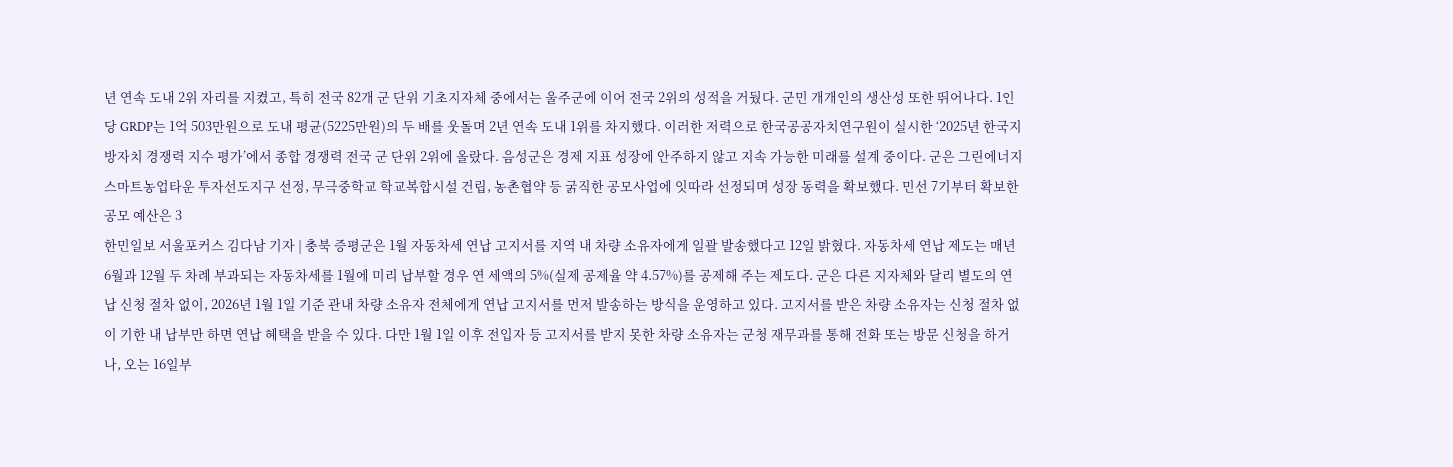년 연속 도내 2위 자리를 지켰고, 특히 전국 82개 군 단위 기초지자체 중에서는 울주군에 이어 전국 2위의 성적을 거뒀다. 군민 개개인의 생산성 또한 뛰어나다. 1인당 GRDP는 1억 503만원으로 도내 평균(5225만원)의 두 배를 웃돌며 2년 연속 도내 1위를 차지했다. 이러한 저력으로 한국공공자치연구원이 실시한 ‘2025년 한국지방자치 경쟁력 지수 평가’에서 종합 경쟁력 전국 군 단위 2위에 올랐다. 음성군은 경제 지표 성장에 안주하지 않고 지속 가능한 미래를 설계 중이다. 군은 그린에너지 스마트농업타운 투자선도지구 선정, 무극중학교 학교복합시설 건립, 농촌협약 등 굵직한 공모사업에 잇따라 선정되며 성장 동력을 확보했다. 민선 7기부터 확보한 공모 예산은 3
한민일보 서울포커스 김다남 기자 | 충북 증평군은 1월 자동차세 연납 고지서를 지역 내 차량 소유자에게 일괄 발송했다고 12일 밝혔다. 자동차세 연납 제도는 매년 6월과 12월 두 차례 부과되는 자동차세를 1월에 미리 납부할 경우 연 세액의 5%(실제 공제율 약 4.57%)를 공제해 주는 제도다. 군은 다른 지자체와 달리 별도의 연납 신청 절차 없이, 2026년 1월 1일 기준 관내 차량 소유자 전체에게 연납 고지서를 먼저 발송하는 방식을 운영하고 있다. 고지서를 받은 차량 소유자는 신청 절차 없이 기한 내 납부만 하면 연납 혜택을 받을 수 있다. 다만 1월 1일 이후 전입자 등 고지서를 받지 못한 차량 소유자는 군청 재무과를 통해 전화 또는 방문 신청을 하거나, 오는 16일부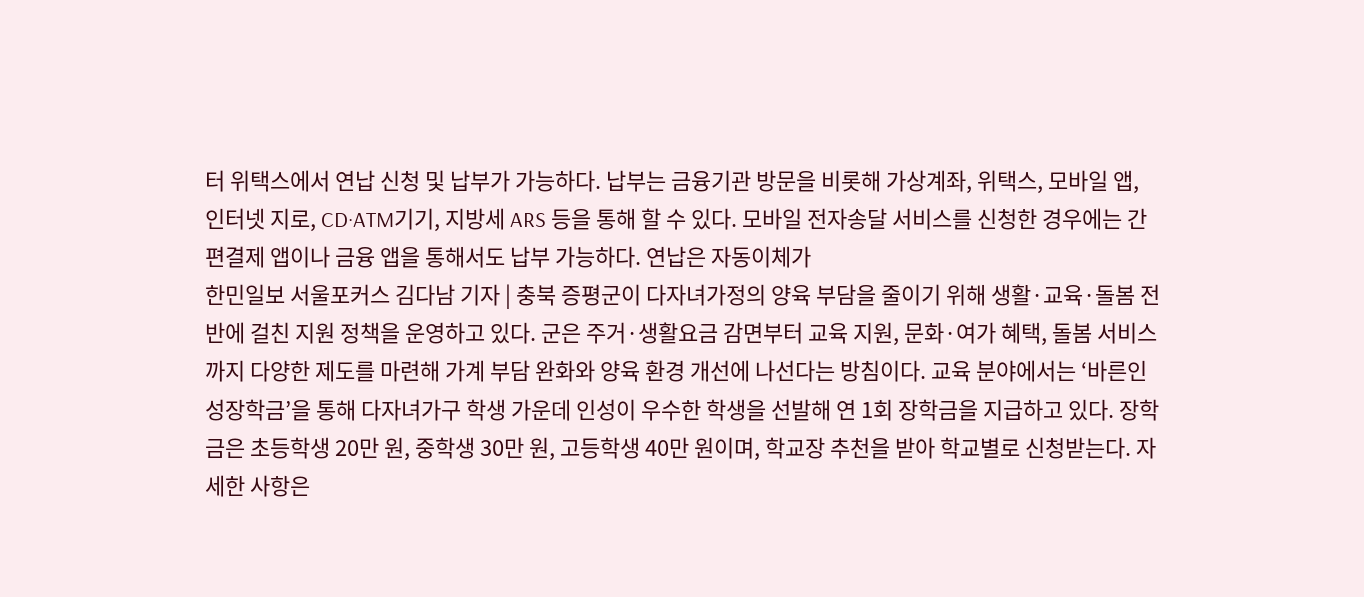터 위택스에서 연납 신청 및 납부가 가능하다. 납부는 금융기관 방문을 비롯해 가상계좌, 위택스, 모바일 앱, 인터넷 지로, CD·ATM기기, 지방세 ARS 등을 통해 할 수 있다. 모바일 전자송달 서비스를 신청한 경우에는 간편결제 앱이나 금융 앱을 통해서도 납부 가능하다. 연납은 자동이체가
한민일보 서울포커스 김다남 기자 | 충북 증평군이 다자녀가정의 양육 부담을 줄이기 위해 생활·교육·돌봄 전반에 걸친 지원 정책을 운영하고 있다. 군은 주거·생활요금 감면부터 교육 지원, 문화·여가 혜택, 돌봄 서비스까지 다양한 제도를 마련해 가계 부담 완화와 양육 환경 개선에 나선다는 방침이다. 교육 분야에서는 ‘바른인성장학금’을 통해 다자녀가구 학생 가운데 인성이 우수한 학생을 선발해 연 1회 장학금을 지급하고 있다. 장학금은 초등학생 20만 원, 중학생 30만 원, 고등학생 40만 원이며, 학교장 추천을 받아 학교별로 신청받는다. 자세한 사항은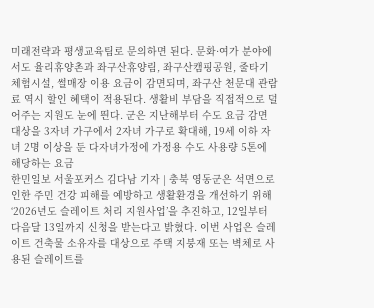미래전략과 평생교육팀로 문의하면 된다. 문화·여가 분야에서도 율리휴양촌과 좌구산휴양림, 좌구산캠핑공원, 줄타기 체험시설, 썰매장 이용 요금이 감면되며, 좌구산 천문대 관람료 역시 할인 혜택이 적용된다. 생활비 부담을 직접적으로 덜어주는 지원도 눈에 띈다. 군은 지난해부터 수도 요금 감면 대상을 3자녀 가구에서 2자녀 가구로 확대해, 19세 이하 자녀 2명 이상을 둔 다자녀가정에 가정용 수도 사용량 5톤에 해당하는 요금
한민일보 서울포커스 김다남 기자 | 충북 영동군은 석면으로 인한 주민 건강 피해를 예방하고 생활환경을 개선하기 위해 ‘2026년도 슬레이트 처리 지원사업’을 추진하고, 12일부터 다음달 13일까지 신청을 받는다고 밝혔다. 이번 사업은 슬레이트 건축물 소유자를 대상으로 주택 지붕재 또는 벽체로 사용된 슬레이트를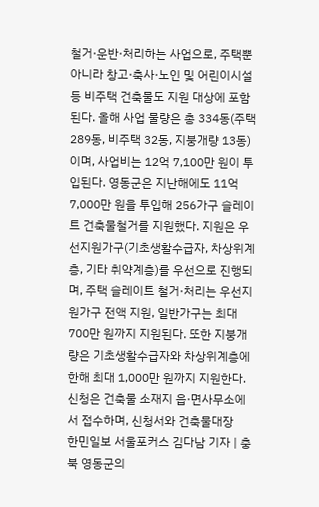철거·운반·처리하는 사업으로, 주택뿐 아니라 창고·축사·노인 및 어린이시설 등 비주택 건축물도 지원 대상에 포함된다. 올해 사업 물량은 총 334동(주택 289동, 비주택 32동, 지붕개량 13동)이며, 사업비는 12억 7,100만 원이 투입된다. 영동군은 지난해에도 11억 7,000만 원을 투입해 256가구 슬레이트 건축물철거를 지원했다. 지원은 우선지원가구(기초생활수급자, 차상위계층, 기타 취약계층)를 우선으로 진행되며, 주택 슬레이트 철거·처리는 우선지원가구 전액 지원, 일반가구는 최대 700만 원까지 지원된다. 또한 지붕개량은 기초생활수급자와 차상위계층에 한해 최대 1,000만 원까지 지원한다. 신청은 건축물 소재지 읍·면사무소에서 접수하며, 신청서와 건축물대장
한민일보 서울포커스 김다남 기자 | 충북 영동군의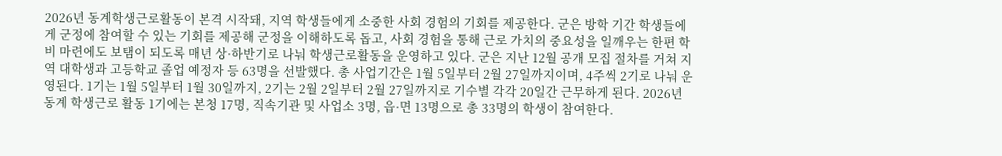2026년 동계학생근로활동이 본격 시작돼, 지역 학생들에게 소중한 사회 경험의 기회를 제공한다. 군은 방학 기간 학생들에게 군정에 참여할 수 있는 기회를 제공해 군정을 이해하도록 돕고, 사회 경험을 통해 근로 가치의 중요성을 일깨우는 한편 학비 마련에도 보탬이 되도록 매년 상·하반기로 나눠 학생근로활동을 운영하고 있다. 군은 지난 12월 공개 모집 절차를 거쳐 지역 대학생과 고등학교 졸업 예정자 등 63명을 선발했다. 총 사업기간은 1월 5일부터 2월 27일까지이며, 4주씩 2기로 나눠 운영된다. 1기는 1월 5일부터 1월 30일까지, 2기는 2월 2일부터 2월 27일까지로 기수별 각각 20일간 근무하게 된다. 2026년 동계 학생근로 활동 1기에는 본청 17명, 직속기관 및 사업소 3명, 읍·면 13명으로 총 33명의 학생이 참여한다.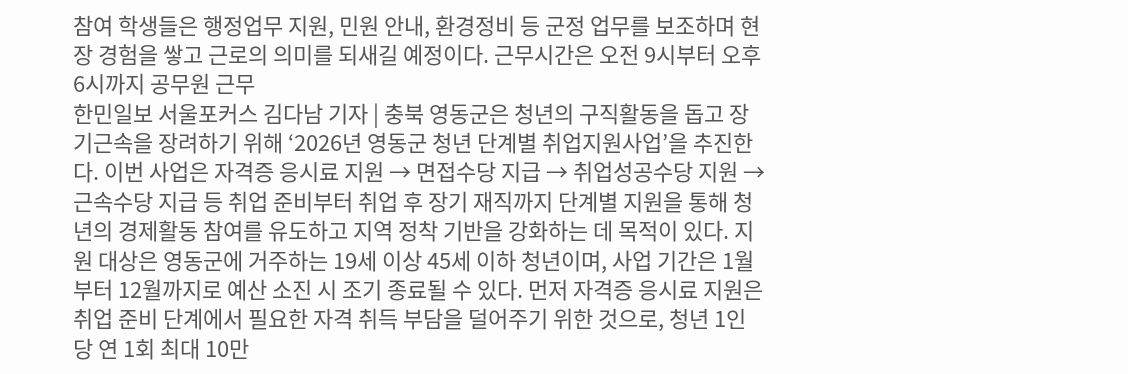참여 학생들은 행정업무 지원, 민원 안내, 환경정비 등 군정 업무를 보조하며 현장 경험을 쌓고 근로의 의미를 되새길 예정이다. 근무시간은 오전 9시부터 오후 6시까지 공무원 근무
한민일보 서울포커스 김다남 기자 | 충북 영동군은 청년의 구직활동을 돕고 장기근속을 장려하기 위해 ‘2026년 영동군 청년 단계별 취업지원사업’을 추진한다. 이번 사업은 자격증 응시료 지원 → 면접수당 지급 → 취업성공수당 지원 → 근속수당 지급 등 취업 준비부터 취업 후 장기 재직까지 단계별 지원을 통해 청년의 경제활동 참여를 유도하고 지역 정착 기반을 강화하는 데 목적이 있다. 지원 대상은 영동군에 거주하는 19세 이상 45세 이하 청년이며, 사업 기간은 1월부터 12월까지로 예산 소진 시 조기 종료될 수 있다. 먼저 자격증 응시료 지원은 취업 준비 단계에서 필요한 자격 취득 부담을 덜어주기 위한 것으로, 청년 1인당 연 1회 최대 10만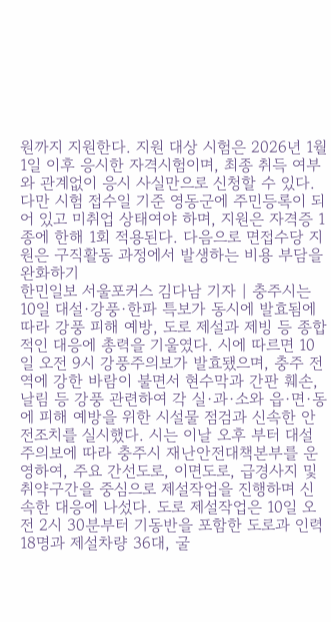원까지 지원한다. 지원 대상 시험은 2026년 1월 1일 이후 응시한 자격시험이며, 최종 취득 여부와 관계없이 응시 사실만으로 신청할 수 있다. 다만 시험 접수일 기준 영동군에 주민등록이 되어 있고 미취업 상태여야 하며, 지원은 자격증 1종에 한해 1회 적용된다. 다음으로 면접수당 지원은 구직활동 과정에서 발생하는 비용 부담을 완화하기
한민일보 서울포커스 김다남 기자 | 충주시는 10일 대설·강풍·한파 특보가 동시에 발효됨에 따라 강풍 피해 예방, 도로 제설과 제빙 등 종합적인 대응에 총력을 기울였다. 시에 따르면 10일 오전 9시 강풍주의보가 발효됐으며, 충주 전역에 강한 바람이 불면서 현수막과 간판 훼손, 날림 등 강풍 관련하여 각 실·과·소와 읍·면·동에 피해 예방을 위한 시설물 점검과 신속한 안전조치를 실시했다. 시는 이날 오후 부터 대설주의보에 따라 충주시 재난안전대책본부를 운영하여, 주요 간선도로, 이면도로, 급경사지 및 취약구간을 중심으로 제설작업을 진행하며 신속한 대응에 나섰다. 도로 제설작업은 10일 오전 2시 30분부터 기동반을 포함한 도로과 인력 18명과 제설차량 36대, 굴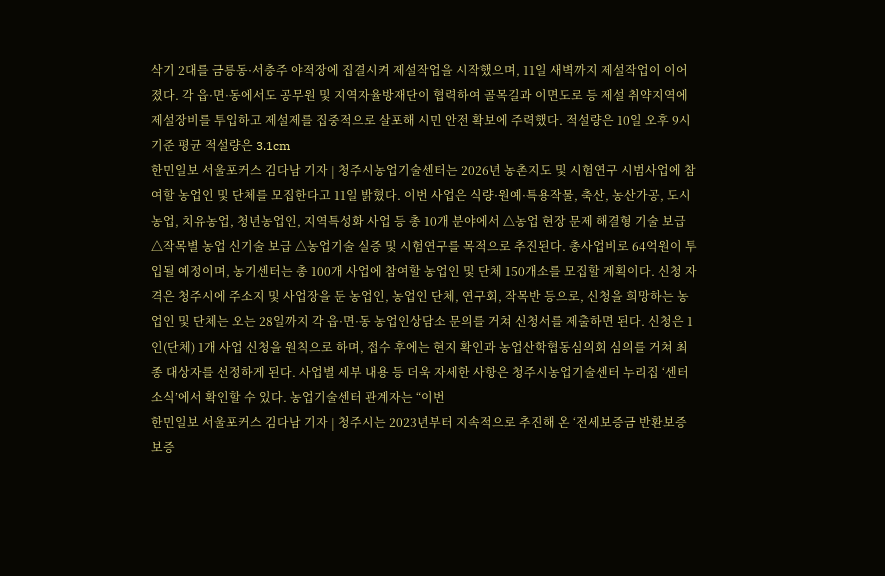삭기 2대를 금릉동·서충주 야적장에 집결시켜 제설작업을 시작했으며, 11일 새벽까지 제설작업이 이어졌다. 각 읍·면·동에서도 공무원 및 지역자율방재단이 협력하여 골목길과 이면도로 등 제설 취약지역에 제설장비를 투입하고 제설제를 집중적으로 살포해 시민 안전 확보에 주력했다. 적설량은 10일 오후 9시 기준 평균 적설량은 3.1cm
한민일보 서울포커스 김다남 기자 | 청주시농업기술센터는 2026년 농촌지도 및 시험연구 시범사업에 참여할 농업인 및 단체를 모집한다고 11일 밝혔다. 이번 사업은 식량·원예·특용작물, 축산, 농산가공, 도시농업, 치유농업, 청년농업인, 지역특성화 사업 등 총 10개 분야에서 △농업 현장 문제 해결형 기술 보급 △작목별 농업 신기술 보급 △농업기술 실증 및 시험연구를 목적으로 추진된다. 총사업비로 64억원이 투입될 예정이며, 농기센터는 총 100개 사업에 참여할 농업인 및 단체 150개소를 모집할 계획이다. 신청 자격은 청주시에 주소지 및 사업장을 둔 농업인, 농업인 단체, 연구회, 작목반 등으로, 신청을 희망하는 농업인 및 단체는 오는 28일까지 각 읍·면·동 농업인상담소 문의를 거쳐 신청서를 제출하면 된다. 신청은 1인(단체) 1개 사업 신청을 원칙으로 하며, 접수 후에는 현지 확인과 농업산학협동심의회 심의를 거쳐 최종 대상자를 선정하게 된다. 사업별 세부 내용 등 더욱 자세한 사항은 청주시농업기술센터 누리집 ‘센터소식’에서 확인할 수 있다. 농업기술센터 관계자는 “이번
한민일보 서울포커스 김다남 기자 | 청주시는 2023년부터 지속적으로 추진해 온 ‘전세보증금 반환보증 보증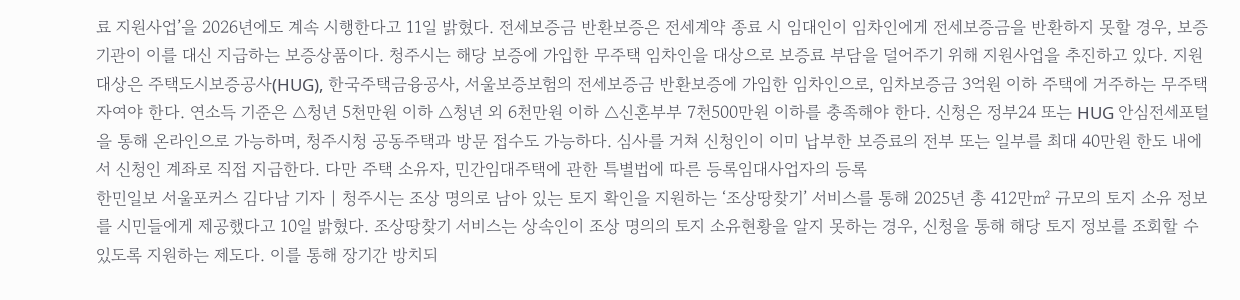료 지원사업’을 2026년에도 계속 시행한다고 11일 밝혔다. 전세보증금 반환보증은 전세계약 종료 시 임대인이 임차인에게 전세보증금을 반환하지 못할 경우, 보증기관이 이를 대신 지급하는 보증상품이다. 청주시는 해당 보증에 가입한 무주택 임차인을 대상으로 보증료 부담을 덜어주기 위해 지원사업을 추진하고 있다. 지원 대상은 주택도시보증공사(HUG), 한국주택금융공사, 서울보증보험의 전세보증금 반환보증에 가입한 임차인으로, 임차보증금 3억원 이하 주택에 거주하는 무주택자여야 한다. 연소득 기준은 △청년 5천만원 이하 △청년 외 6천만원 이하 △신혼부부 7천500만원 이하를 충족해야 한다. 신청은 정부24 또는 HUG 안심전세포털을 통해 온라인으로 가능하며, 청주시청 공동주택과 방문 접수도 가능하다. 심사를 거쳐 신청인이 이미 납부한 보증료의 전부 또는 일부를 최대 40만원 한도 내에서 신청인 계좌로 직접 지급한다. 다만 주택 소유자, 민간임대주택에 관한 특별법에 따른 등록임대사업자의 등록
한민일보 서울포커스 김다남 기자 | 청주시는 조상 명의로 남아 있는 토지 확인을 지원하는 ‘조상땅찾기’ 서비스를 통해 2025년 총 412만㎡ 규모의 토지 소유 정보를 시민들에게 제공했다고 10일 밝혔다. 조상땅찾기 서비스는 상속인이 조상 명의의 토지 소유현황을 알지 못하는 경우, 신청을 통해 해당 토지 정보를 조회할 수 있도록 지원하는 제도다. 이를 통해 장기간 방치되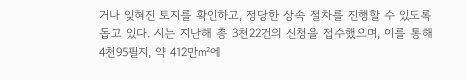거나 잊혀진 토지를 확인하고, 정당한 상속 절차를 진행할 수 있도록 돕고 있다. 시는 지난해 총 3천22건의 신청을 접수했으며, 이를 통해 4천95필지, 약 412만㎡에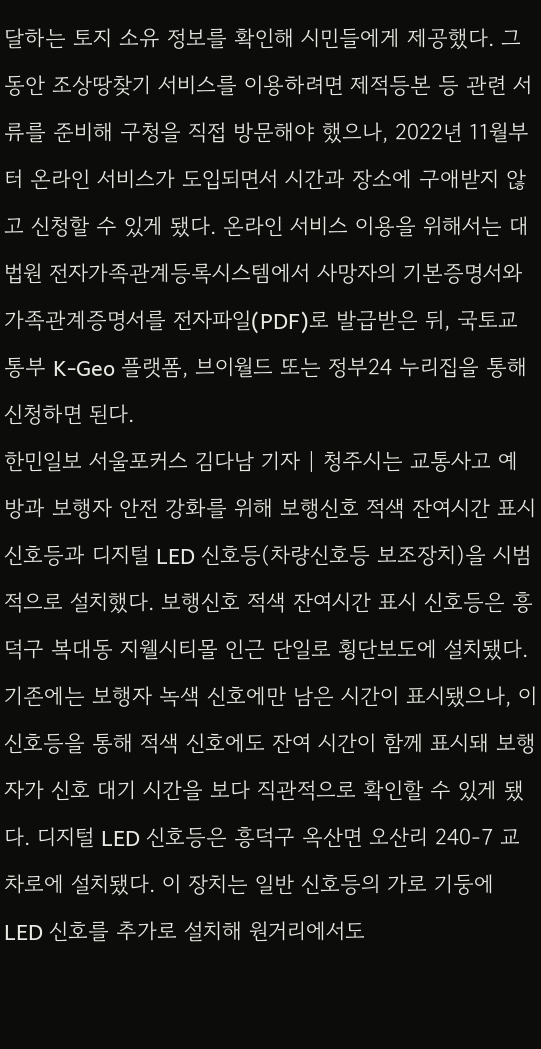달하는 토지 소유 정보를 확인해 시민들에게 제공했다. 그동안 조상땅찾기 서비스를 이용하려면 제적등본 등 관련 서류를 준비해 구청을 직접 방문해야 했으나, 2022년 11월부터 온라인 서비스가 도입되면서 시간과 장소에 구애받지 않고 신청할 수 있게 됐다. 온라인 서비스 이용을 위해서는 대법원 전자가족관계등록시스템에서 사망자의 기본증명서와 가족관계증명서를 전자파일(PDF)로 발급받은 뒤, 국토교통부 K-Geo 플랫폼, 브이월드 또는 정부24 누리집을 통해 신청하면 된다.
한민일보 서울포커스 김다남 기자 | 청주시는 교통사고 예방과 보행자 안전 강화를 위해 보행신호 적색 잔여시간 표시 신호등과 디지털 LED 신호등(차량신호등 보조장치)을 시범적으로 설치했다. 보행신호 적색 잔여시간 표시 신호등은 흥덕구 복대동 지웰시티몰 인근 단일로 횡단보도에 설치됐다. 기존에는 보행자 녹색 신호에만 남은 시간이 표시됐으나, 이 신호등을 통해 적색 신호에도 잔여 시간이 함께 표시돼 보행자가 신호 대기 시간을 보다 직관적으로 확인할 수 있게 됐다. 디지털 LED 신호등은 흥덕구 옥산면 오산리 240-7 교차로에 설치됐다. 이 장치는 일반 신호등의 가로 기둥에 LED 신호를 추가로 설치해 원거리에서도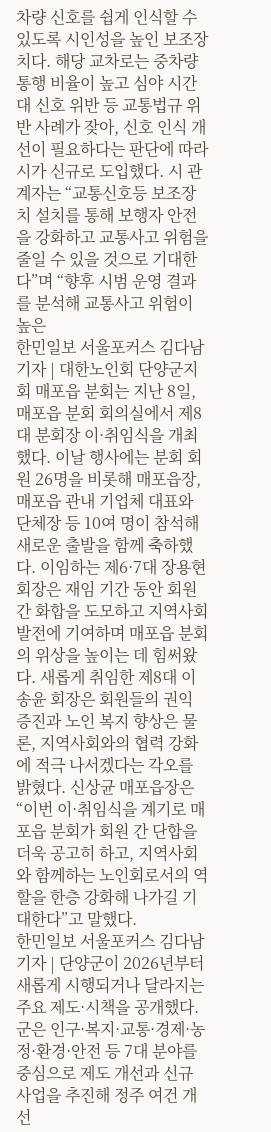차량 신호를 쉽게 인식할 수 있도록 시인성을 높인 보조장치다. 해당 교차로는 중차량 통행 비율이 높고 심야 시간대 신호 위반 등 교통법규 위반 사례가 잦아, 신호 인식 개선이 필요하다는 판단에 따라 시가 신규로 도입했다. 시 관계자는 “교통신호등 보조장치 설치를 통해 보행자 안전을 강화하고 교통사고 위험을 줄일 수 있을 것으로 기대한다”며 “향후 시범 운영 결과를 분석해 교통사고 위험이 높은
한민일보 서울포커스 김다남 기자 | 대한노인회 단양군지회 매포읍 분회는 지난 8일, 매포읍 분회 회의실에서 제8대 분회장 이·취임식을 개최했다. 이날 행사에는 분회 회원 26명을 비롯해 매포읍장, 매포읍 관내 기업체 대표와 단체장 등 10여 명이 참석해 새로운 출발을 함께 축하했다. 이임하는 제6·7대 장용현 회장은 재임 기간 동안 회원 간 화합을 도모하고 지역사회 발전에 기여하며 매포읍 분회의 위상을 높이는 데 힘써왔다. 새롭게 취임한 제8대 이송윤 회장은 회원들의 권익 증진과 노인 복지 향상은 물론, 지역사회와의 협력 강화에 적극 나서겠다는 각오를 밝혔다. 신상균 매포읍장은 “이번 이·취임식을 계기로 매포읍 분회가 회원 간 단합을 더욱 공고히 하고, 지역사회와 함께하는 노인회로서의 역할을 한층 강화해 나가길 기대한다”고 말했다.
한민일보 서울포커스 김다남 기자 | 단양군이 2026년부터 새롭게 시행되거나 달라지는 주요 제도·시책을 공개했다. 군은 인구·복지·교통·경제·농정·환경·안전 등 7대 분야를 중심으로 제도 개선과 신규 사업을 추진해 정주 여건 개선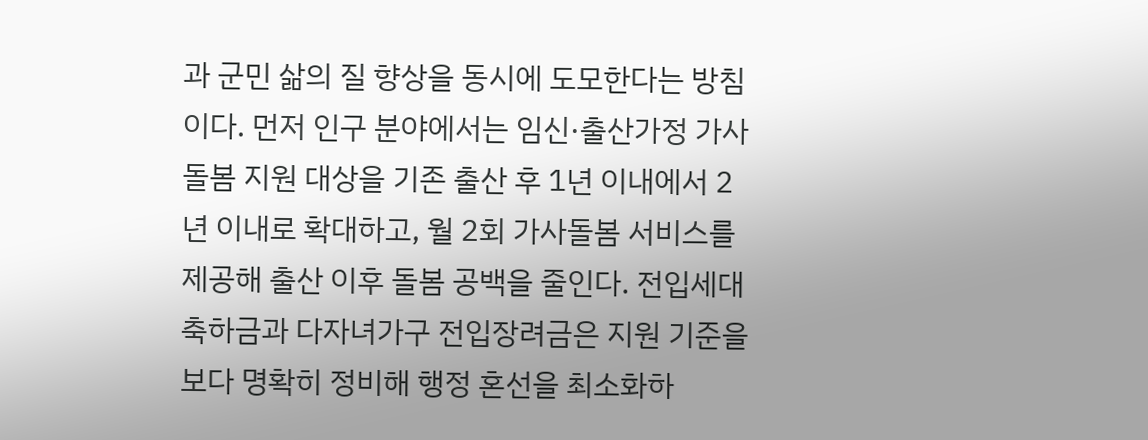과 군민 삶의 질 향상을 동시에 도모한다는 방침이다. 먼저 인구 분야에서는 임신·출산가정 가사돌봄 지원 대상을 기존 출산 후 1년 이내에서 2년 이내로 확대하고, 월 2회 가사돌봄 서비스를 제공해 출산 이후 돌봄 공백을 줄인다. 전입세대 축하금과 다자녀가구 전입장려금은 지원 기준을 보다 명확히 정비해 행정 혼선을 최소화하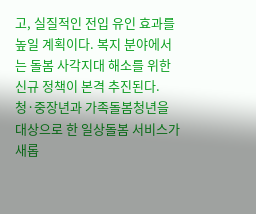고, 실질적인 전입 유인 효과를 높일 계획이다. 복지 분야에서는 돌봄 사각지대 해소를 위한 신규 정책이 본격 추진된다. 청·중장년과 가족돌봄청년을 대상으로 한 일상돌봄 서비스가 새롭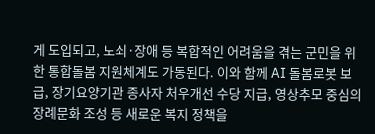게 도입되고, 노쇠·장애 등 복합적인 어려움을 겪는 군민을 위한 통합돌봄 지원체계도 가동된다. 이와 함께 AI 돌봄로봇 보급, 장기요양기관 종사자 처우개선 수당 지급, 영상추모 중심의 장례문화 조성 등 새로운 복지 정책을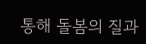통해 돌봄의 질과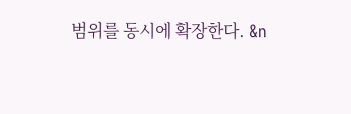범위를 동시에 확장한다. &n